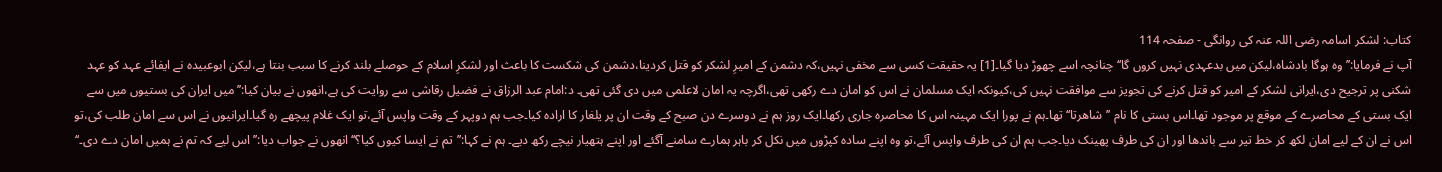کتاب: لشکر اسامہ رضی اللہ عنہ کی روانگی - صفحہ 114
آپ نے فرمایا:’’وہ ہوگا بادشاہ،لیکن میں بدعہدی نہیں کروں گا‘‘ چنانچہ اسے چھوڑ دیا گیا۔[1] یہ حقیقت کسی سے مخفی نہیں،کہ دشمن کے امیرِ لشکر کو قتل کردینا،دشمن کی شکست کا باعث اور لشکرِ اسلام کے حوصلے بلند کرنے کا سبب بنتا ہے،لیکن ابوعبیدہ نے ایفائے عہد کو عہد شکنی پر ترجیح دی،ایرانی لشکر کے امیر کو قتل کرنے کی تجویز سے موافقت نہیں کی،کیونکہ ایک مسلمان نے اس کو امان دے رکھی تھی،اگرچہ یہ امان لاعلمی میں دی گئی تھی۔ د:امام عبد الرزاق نے فضیل رقاشی سے روایت کی ہے،انھوں نے بیان کیا:’’میں ایران کی بستیوں میں سے ایک بستی کے محاصرے کے موقع پر موجود تھا۔اس بستی کا نام ’’شاھرتا‘‘ تھا۔ہم نے پورا ایک مہینہ اس کا محاصرہ جاری رکھا۔ایک روز ہم نے دوسرے دن صبح کے وقت ان پر یلغار کا ارادہ کیا۔جب ہم دوپہر کے وقت واپس آئے،تو ایک غلام پیچھے رہ گیا۔ایرانیوں نے اس سے امان طلب کی،تو اس نے ان کے لیے امان لکھ کر خط تیر سے باندھا اور ان کی طرف پھینک دیا۔جب ہم ان کی طرف واپس آئے،تو وہ اپنے سادہ کپڑوں میں نکل کر باہر ہمارے سامنے آگئے اور اپنے ہتھیار نیچے رکھ دیے۔ ہم نے کہا:’’تم نے ایسا کیوں کیا؟‘‘ انھوں نے جواب دیا:’’اس لیے کہ تم نے ہمیں امان دے دی۔‘‘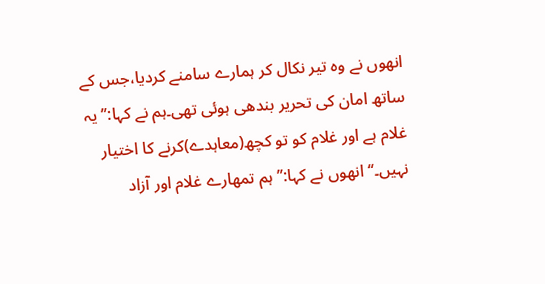انھوں نے وہ تیر نکال کر ہمارے سامنے کردیا،جس کے ساتھ امان کی تحریر بندھی ہوئی تھی۔ہم نے کہا:’’یہ غلام ہے اور غلام کو تو کچھ(معاہدے)کرنے کا اختیار نہیں۔‘‘ انھوں نے کہا:’’ہم تمھارے غلام اور آزاد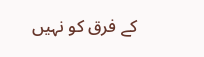کے فرق کو نہیں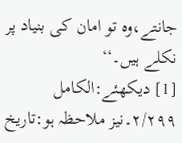جانتے،وہ تو امان کی بنیاد پر نکلے ہیں۔‘‘
[1] دیکھئے:الکامل ۲/۲۹۹۔نیز ملاحظہ ہو:تاریخ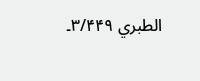الطبري ۳/۴۴۹۔